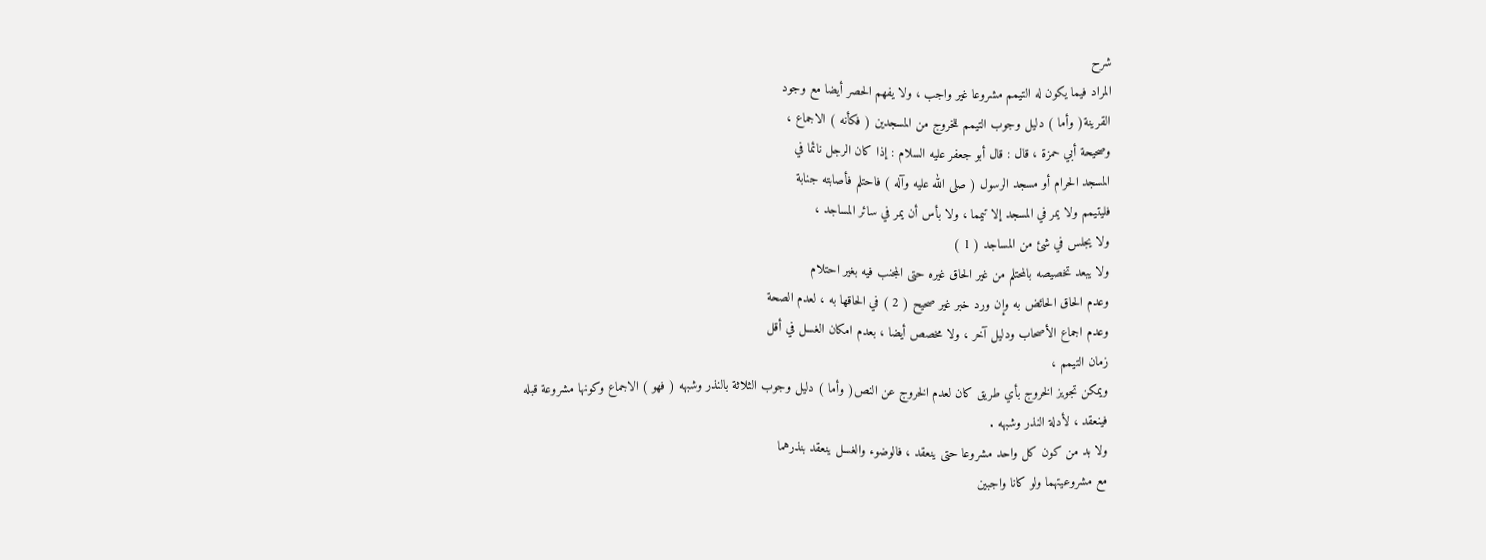شرح
المراد فيما يكون له التيمم مشروعا غير واجب ، ولا يفهم الحصر أيضا مع وجود
القرينة( وأما ) دليل وجوب التيمم للخروج من المسجدين ( فكأنه ) الاجماع ،
وصحيحة أبي حمزة ، قال : قال أبو جعفر عليه السلام : إذا كان الرجل نائما في
المسجد الحرام أو مسجد الرسول ( صلى الله عليه وآله ) فاحتلم فأصابته جنابة
فليتيمم ولا يمر في المسجد إلا تيمما ، ولا بأس أن يمر في سائر المساجد ،
ولا يجلس في شئ من المساجد ( 1 )
ولا يبعد تخصيصه بالمحتلم من غير الحاق غيره حتى المجنب فيه بغير احتلام
وعدم الحاق الحائض به وإن ورد خبر غير صحيح ( 2 ) في الحاقها به ، لعدم الصحة
وعدم اجماع الأصحاب ودليل آخر ، ولا مخصص أيضا ، بعدم امكان الغسل في أقل
زمان التيمم ،
ويمكن تجويز الخروج بأي طريق كان لعدم الخروج عن النص( وأما ) دليل وجوب الثلاثة بالنذر وشبهه ( فهو ) الاجماع وكونها مشروعة قبله
فينعقد ، لأدلة النذر وشبهه .
ولا بد من كون كل واحد مشروعا حتى ينعقد ، فالوضوء والغسل ينعقد بنذرهما
مع مشروعيتهما ولو كانا واجبين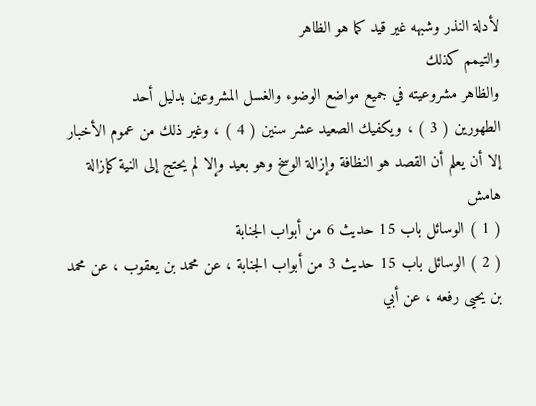لأدلة النذر وشبهه غير قيد كما هو الظاهر
والتيمم كذلك
والظاهر مشروعيته في جميع مواضع الوضوء والغسل المشروعين بدليل أحد
الطهورين ( 3 ) ، ويكفيك الصعيد عشر سنين ( 4 ) ، وغير ذلك من عموم الأخبار إلا أن يعلم أن القصد هو النظافة وإزالة الوسخ وهو بعيد وإلا لم يحتج إلى النية كإزالة
هامش
( 1 ) الوسائل باب 15 حديث 6 من أبواب الجنابة
( 2 ) الوسائل باب 15 حديث 3 من أبواب الجنابة ، عن محمد بن يعقوب ، عن محمد بن يحيى رفعه ، عن أبي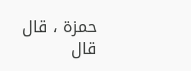حمزة ، قال
قال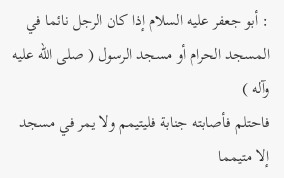: أبو جعفر عليه السلام إذا كان الرجل نائما في المسجد الحرام أو مسجد الرسول ( صلى الله عليه وآله )
فاحتلم فأصابته جنابة فليتيمم ولا يمر في مسجد إلا متيمما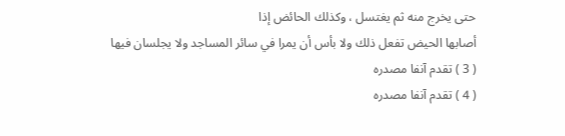حتى يخرج منه ثم يغتسل ، وكذلك الحائض إذا
أصابها الحيض تفعل ذلك ولا بأس أن يمرا في سائر المساجد ولا يجلسان فيها
( 3 ) تقدم آنفا مصدره
( 4 ) تقدم آنفا مصدره